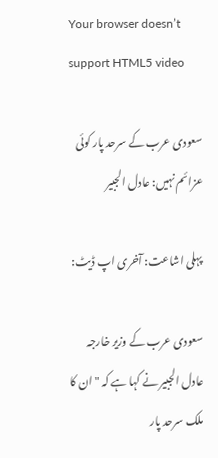Your browser doesn’t support HTML5 video

سعودی عرب کے سرحد پار کوئی عزائم نہیں: عادل الجبیر

پہلی اشاعت: آخری اپ ڈیٹ:

سعودی عرب کے وزیر خارجہ عادل الجبیر نے کہا ہے کہ "ان کا ملک سرحد پار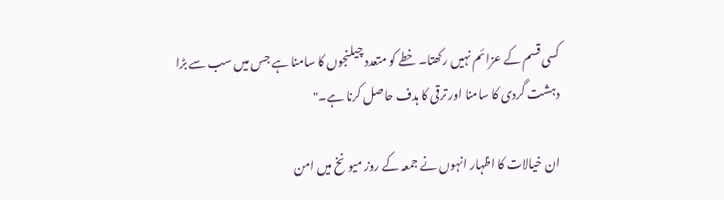کسی قسم کے عزائم نہیں رکھتا۔ خطے کو متعدد چیلنجوں کا سامنا ہے جس میں سب سے بڑا دہشت گردی کا سامنا اور ترقی کا ہدف حاصل کرنا ہے۔"

ان خیالات کا اظہار انہوں نے جمعہ کے روز میونخ میں امن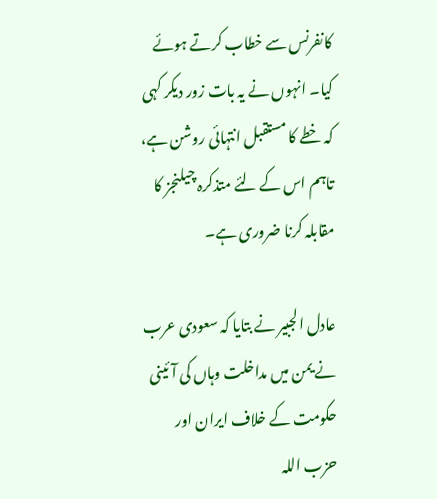کانفرنس سے خطاب کرتے ہوئے کیا۔ انہوں نے یہ بات زور دیکر کہی کہ خطے کا مستقبل انتہائی روشن ہے، تاہم اس کے لئے متذکرہ چیلنجز کا مقابلہ کرنا ضروری ہے۔

عادل الجبیر نے بتایا کہ سعودی عرب نے یمن میں مداخلت وہاں کی آئینی حکومت کے خلاف ایران اور حزب اللہ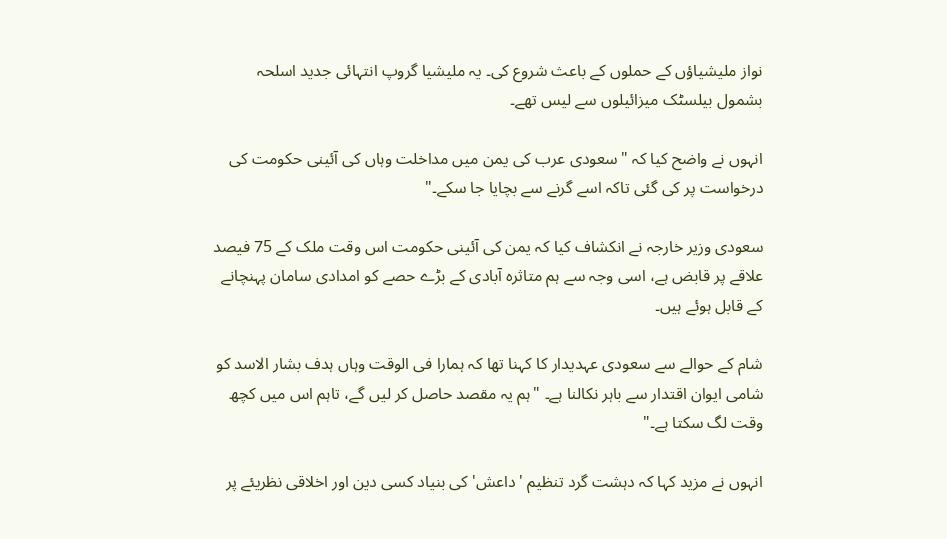نواز ملیشیاؤں کے حملوں کے باعث شروع کی۔ یہ ملیشیا گروپ انتہائی جدید اسلحہ بشمول بیلسٹک میزائیلوں سے لیس تھے۔

انہوں نے واضح کیا کہ "سعودی عرب کی یمن میں مداخلت وہاں کی آئینی حکومت کی درخواست پر کی گئی تاکہ اسے گرنے سے بچایا جا سکے۔"

سعودی وزیر خارجہ نے انکشاف کیا کہ یمن کی آئینی حکومت اس وقت ملک کے 75 فیصد علاقے پر قابض ہے، اسی وجہ سے ہم متاثرہ آبادی کے بڑے حصے کو امدادی سامان پہنچانے کے قابل ہوئے ہیں۔

شام کے حوالے سے سعودی عہدیدار کا کہنا تھا کہ ہمارا فی الوقت وہاں ہدف بشار الاسد کو شامی ایوان اقتدار سے باہر نکالنا ہے۔ "ہم یہ مقصد حاصل کر لیں گے، تاہم اس میں کچھ وقت لگ سکتا ہے۔"

انہوں نے مزید کہا کہ دہشت گرد تنظیم 'داعش' کی بنیاد کسی دین اور اخلاقی نظریئے پر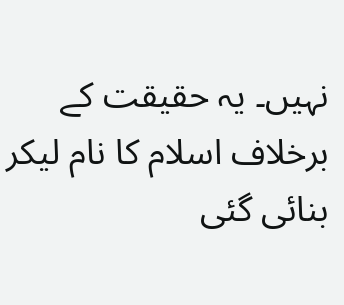نہیں۔ یہ حقیقت کے برخلاف اسلام کا نام لیکر بنائی گئی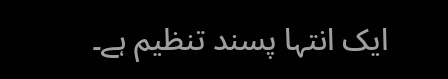ایک انتہا پسند تنظیم ہے۔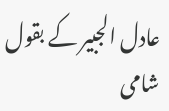عادل الجبیر کے بقول شامی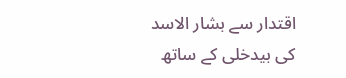اقتدار سے بشار الاسد کی بیدخلی کے ساتھ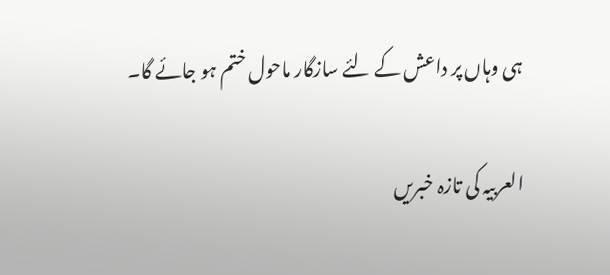ہی وہاں پر داعش کے لئے سازگار ماحول ختم ہو جائے گا۔

العربیہ کی تازہ خبریں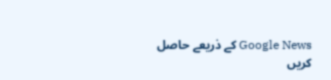Google News کے ذریعے حاصل کریں